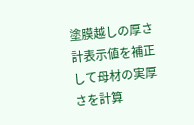塗膜越しの厚さ計表示値を補正して母材の実厚さを計算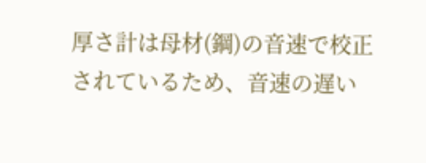厚さ計は母材(鋼)の音速で校正されているため、音速の遅い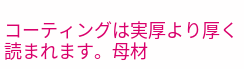コーティングは実厚より厚く読まれます。母材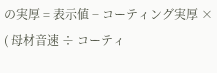の実厚 = 表示値 − コーティング実厚 × ( 母材音速 ÷ コーティ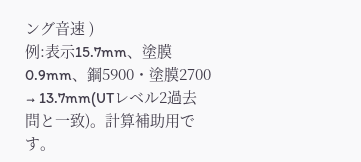ング音速 )
例:表示15.7mm、塗膜0.9mm、鋼5900・塗膜2700 → 13.7mm(UTレベル2過去問と一致)。計算補助用です。